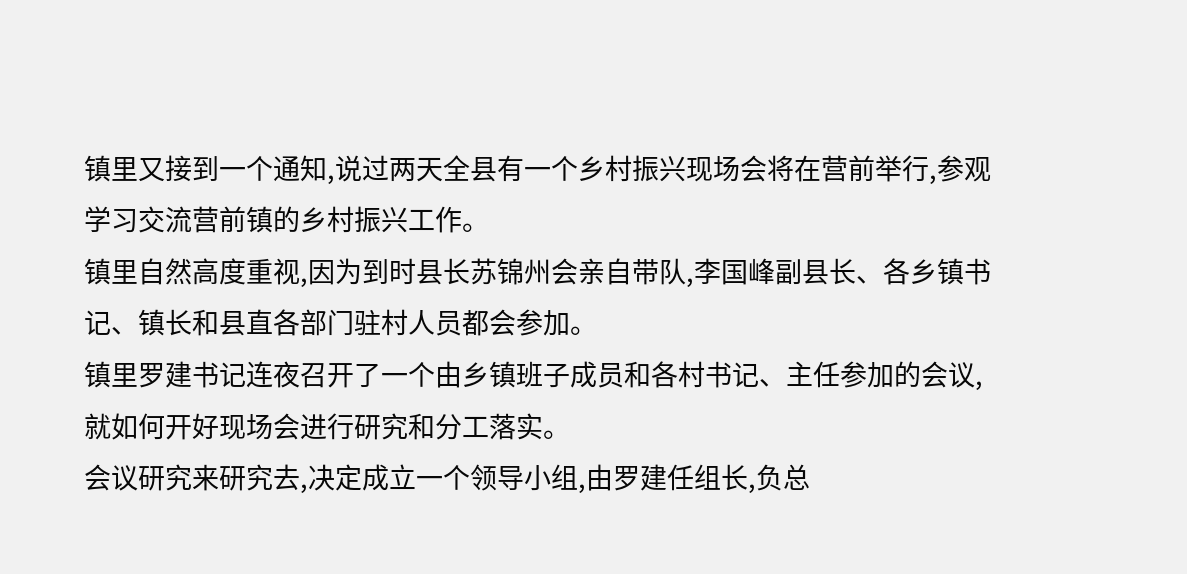镇里又接到一个通知,说过两天全县有一个乡村振兴现场会将在营前举行,参观学习交流营前镇的乡村振兴工作。
镇里自然高度重视,因为到时县长苏锦州会亲自带队,李国峰副县长、各乡镇书记、镇长和县直各部门驻村人员都会参加。
镇里罗建书记连夜召开了一个由乡镇班子成员和各村书记、主任参加的会议,就如何开好现场会进行研究和分工落实。
会议研究来研究去,决定成立一个领导小组,由罗建任组长,负总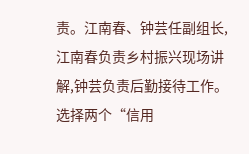责。江南春、钟芸任副组长,江南春负责乡村振兴现场讲解,钟芸负责后勤接待工作。选择两个“信用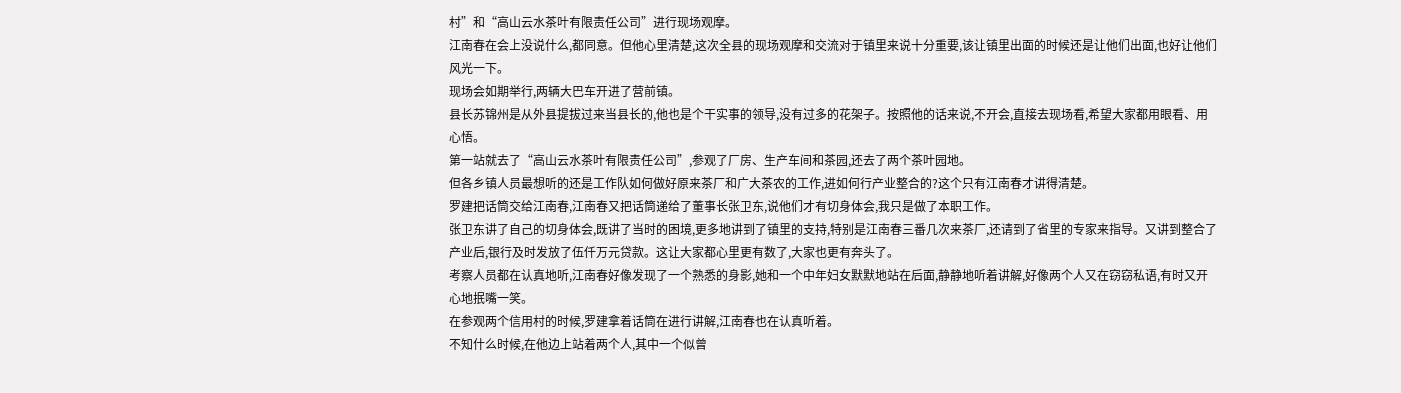村”和“高山云水茶叶有限责任公司”进行现场观摩。
江南春在会上没说什么,都同意。但他心里清楚,这次全县的现场观摩和交流对于镇里来说十分重要,该让镇里出面的时候还是让他们出面,也好让他们风光一下。
现场会如期举行,两辆大巴车开进了营前镇。
县长苏锦州是从外县提拔过来当县长的,他也是个干实事的领导,没有过多的花架子。按照他的话来说,不开会,直接去现场看,希望大家都用眼看、用心悟。
第一站就去了“高山云水茶叶有限责任公司”,参观了厂房、生产车间和茶园,还去了两个茶叶园地。
但各乡镇人员最想听的还是工作队如何做好原来茶厂和广大茶农的工作,进如何行产业整合的?这个只有江南春才讲得清楚。
罗建把话筒交给江南春,江南春又把话筒递给了董事长张卫东,说他们才有切身体会,我只是做了本职工作。
张卫东讲了自己的切身体会,既讲了当时的困境,更多地讲到了镇里的支持,特别是江南春三番几次来茶厂,还请到了省里的专家来指导。又讲到整合了产业后,银行及时发放了伍仟万元贷款。这让大家都心里更有数了,大家也更有奔头了。
考察人员都在认真地听,江南春好像发现了一个熟悉的身影,她和一个中年妇女默默地站在后面,静静地听着讲解,好像两个人又在窃窃私语,有时又开心地抿嘴一笑。
在参观两个信用村的时候,罗建拿着话筒在进行讲解,江南春也在认真听着。
不知什么时候,在他边上站着两个人,其中一个似曾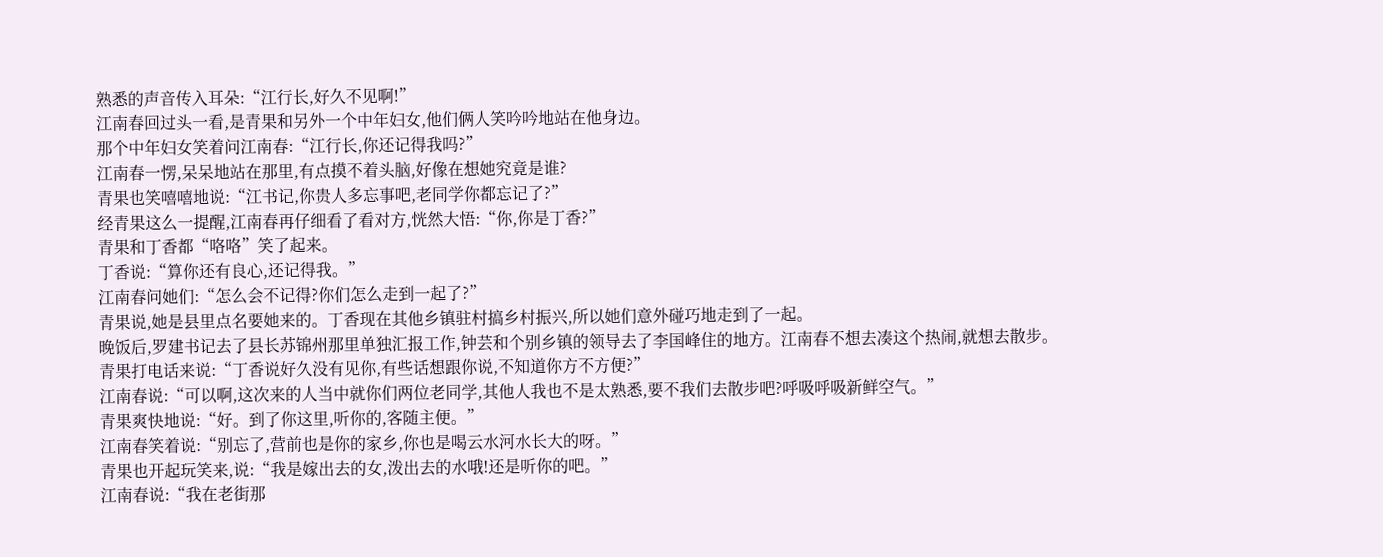熟悉的声音传入耳朵:“江行长,好久不见啊!”
江南春回过头一看,是青果和另外一个中年妇女,他们俩人笑吟吟地站在他身边。
那个中年妇女笑着问江南春:“江行长,你还记得我吗?”
江南春一愣,呆呆地站在那里,有点摸不着头脑,好像在想她究竟是谁?
青果也笑嘻嘻地说:“江书记,你贵人多忘事吧,老同学你都忘记了?”
经青果这么一提醒,江南春再仔细看了看对方,恍然大悟:“你,你是丁香?”
青果和丁香都“咯咯”笑了起来。
丁香说:“算你还有良心,还记得我。”
江南春问她们:“怎么会不记得?你们怎么走到一起了?”
青果说,她是县里点名要她来的。丁香现在其他乡镇驻村搞乡村振兴,所以她们意外碰巧地走到了一起。
晚饭后,罗建书记去了县长苏锦州那里单独汇报工作,钟芸和个别乡镇的领导去了李国峰住的地方。江南春不想去凑这个热闹,就想去散步。
青果打电话来说:“丁香说好久没有见你,有些话想跟你说,不知道你方不方便?”
江南春说:“可以啊,这次来的人当中就你们两位老同学,其他人我也不是太熟悉,要不我们去散步吧?呼吸呼吸新鲜空气。”
青果爽快地说:“好。到了你这里,听你的,客随主便。”
江南春笑着说:“别忘了,营前也是你的家乡,你也是喝云水河水长大的呀。”
青果也开起玩笑来,说:“我是嫁出去的女,泼出去的水哦!还是听你的吧。”
江南春说:“我在老街那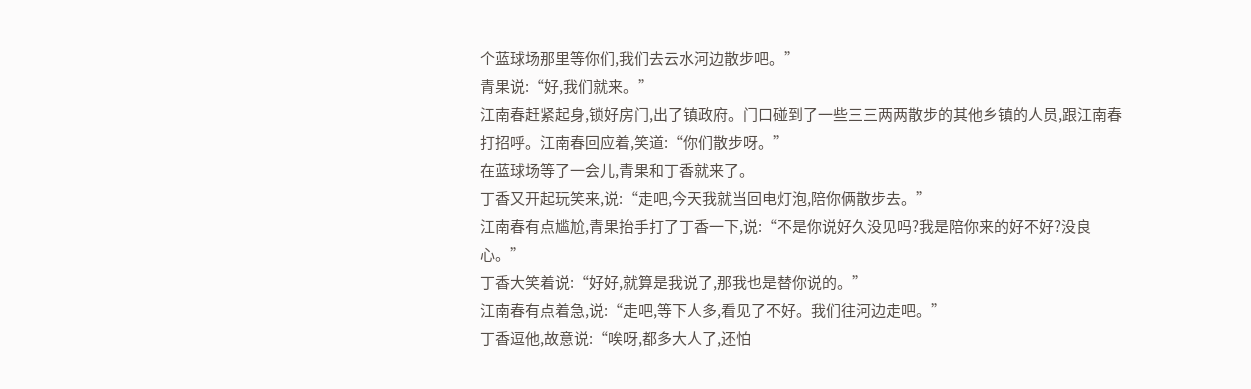个蓝球场那里等你们,我们去云水河边散步吧。”
青果说:“好,我们就来。”
江南春赶紧起身,锁好房门,出了镇政府。门口碰到了一些三三两两散步的其他乡镇的人员,跟江南春打招呼。江南春回应着,笑道:“你们散步呀。”
在蓝球场等了一会儿,青果和丁香就来了。
丁香又开起玩笑来,说:“走吧,今天我就当回电灯泡,陪你俩散步去。”
江南春有点尴尬,青果抬手打了丁香一下,说:“不是你说好久没见吗?我是陪你来的好不好?没良心。”
丁香大笑着说:“好好,就算是我说了,那我也是替你说的。”
江南春有点着急,说:“走吧,等下人多,看见了不好。我们往河边走吧。”
丁香逗他,故意说:“唉呀,都多大人了,还怕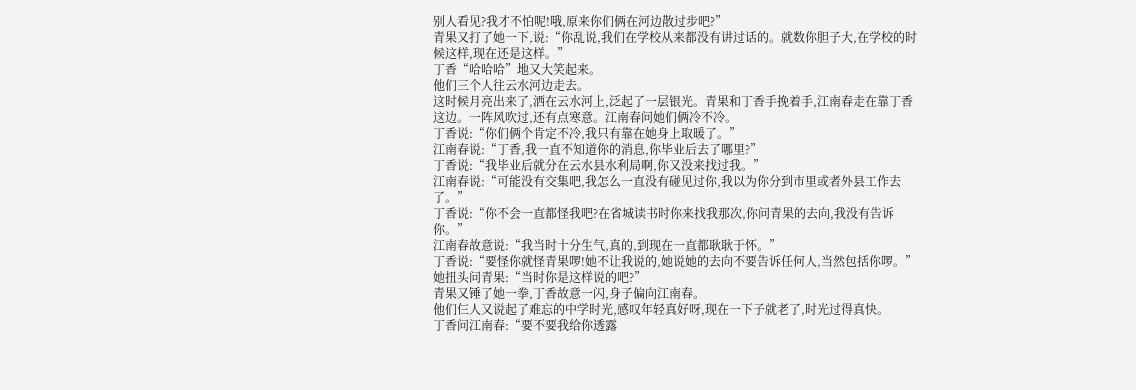别人看见?我才不怕呢!哦,原来你们俩在河边散过步吧?”
青果又打了她一下,说:“你乱说,我们在学校从来都没有讲过话的。就数你胆子大,在学校的时候这样,现在还是这样。”
丁香“哈哈哈”地又大笑起来。
他们三个人往云水河边走去。
这时候月亮出来了,洒在云水河上,泛起了一层银光。青果和丁香手挽着手,江南春走在靠丁香这边。一阵风吹过,还有点寒意。江南春问她们俩冷不冷。
丁香说:“你们俩个肯定不冷,我只有靠在她身上取暖了。”
江南春说:“丁香,我一直不知道你的消息,你毕业后去了哪里?”
丁香说:“我毕业后就分在云水县水利局啊,你又没来找过我。”
江南春说:“可能没有交集吧,我怎么一直没有碰见过你,我以为你分到市里或者外县工作去了。”
丁香说:“你不会一直都怪我吧?在省城读书时你来找我那次,你问青果的去向,我没有告诉你。”
江南春故意说:“我当时十分生气,真的,到现在一直都耿耿于怀。”
丁香说:“要怪你就怪青果啰!她不让我说的,她说她的去向不要告诉任何人,当然包括你啰。”她扭头问青果:“当时你是这样说的吧?”
青果又锤了她一拳,丁香故意一闪,身子偏向江南春。
他们仨人又说起了难忘的中学时光,感叹年轻真好呀,现在一下子就老了,时光过得真快。
丁香问江南春:“要不要我给你透露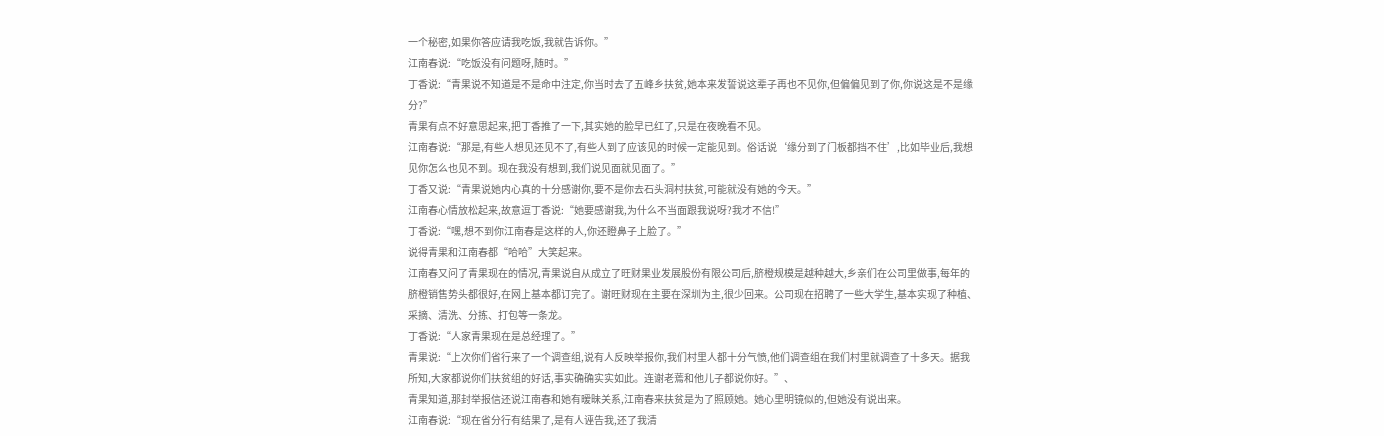一个秘密,如果你答应请我吃饭,我就告诉你。”
江南春说:“吃饭没有问题呀,随时。”
丁香说:“青果说不知道是不是命中注定,你当时去了五峰乡扶贫,她本来发誓说这辈子再也不见你,但偏偏见到了你,你说这是不是缘分?”
青果有点不好意思起来,把丁香推了一下,其实她的脸早已红了,只是在夜晚看不见。
江南春说:“那是,有些人想见还见不了,有些人到了应该见的时候一定能见到。俗话说‘缘分到了门板都挡不住’,比如毕业后,我想见你怎么也见不到。现在我没有想到,我们说见面就见面了。”
丁香又说:“青果说她内心真的十分感谢你,要不是你去石头洞村扶贫,可能就没有她的今天。”
江南春心情放松起来,故意逗丁香说:“她要感谢我,为什么不当面跟我说呀?我才不信!”
丁香说:“嘿,想不到你江南春是这样的人,你还瞪鼻子上脸了。”
说得青果和江南春都“哈哈”大笑起来。
江南春又问了青果现在的情况,青果说自从成立了旺财果业发展股份有限公司后,脐橙规模是越种越大,乡亲们在公司里做事,每年的脐橙销售势头都很好,在网上基本都订完了。谢旺财现在主要在深圳为主,很少回来。公司现在招聘了一些大学生,基本实现了种植、采摘、清洗、分拣、打包等一条龙。
丁香说:“人家青果现在是总经理了。”
青果说:“上次你们省行来了一个调查组,说有人反映举报你,我们村里人都十分气愤,他们调查组在我们村里就调查了十多天。据我所知,大家都说你们扶贫组的好话,事实确确实实如此。连谢老蔫和他儿子都说你好。”、
青果知道,那封举报信还说江南春和她有暧昧关系,江南春来扶贫是为了照顾她。她心里明镜似的,但她没有说出来。
江南春说:“现在省分行有结果了,是有人诬告我,还了我清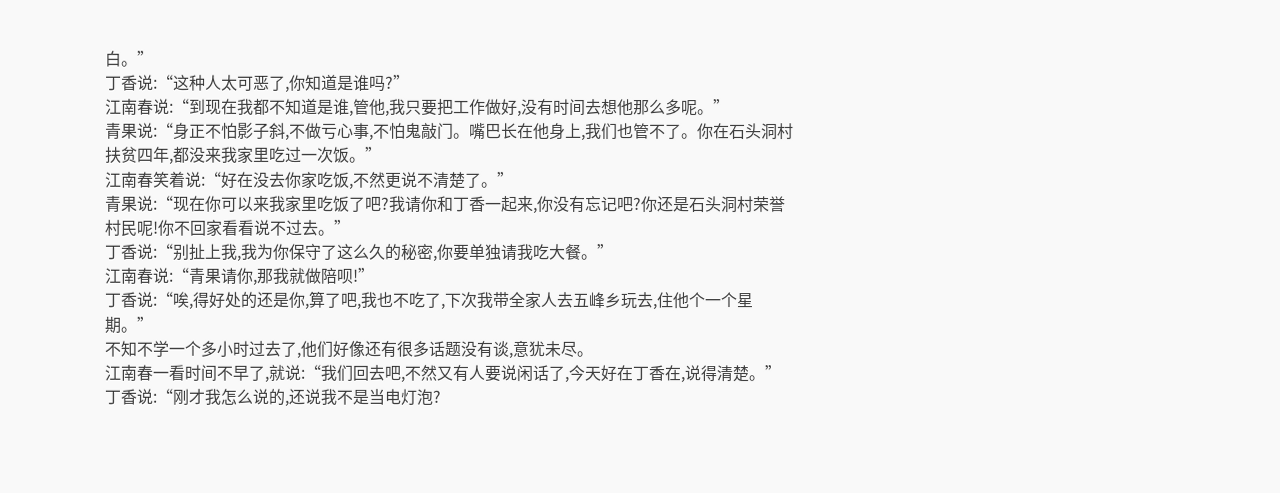白。”
丁香说:“这种人太可恶了,你知道是谁吗?”
江南春说:“到现在我都不知道是谁,管他,我只要把工作做好,没有时间去想他那么多呢。”
青果说:“身正不怕影子斜,不做亏心事,不怕鬼敲门。嘴巴长在他身上,我们也管不了。你在石头洞村扶贫四年,都没来我家里吃过一次饭。”
江南春笑着说:“好在没去你家吃饭,不然更说不清楚了。”
青果说:“现在你可以来我家里吃饭了吧?我请你和丁香一起来,你没有忘记吧?你还是石头洞村荣誉村民呢!你不回家看看说不过去。”
丁香说:“别扯上我,我为你保守了这么久的秘密,你要单独请我吃大餐。”
江南春说:“青果请你,那我就做陪呗!”
丁香说:“唉,得好处的还是你,算了吧,我也不吃了,下次我带全家人去五峰乡玩去,住他个一个星期。”
不知不学一个多小时过去了,他们好像还有很多话题没有谈,意犹未尽。
江南春一看时间不早了,就说:“我们回去吧,不然又有人要说闲话了,今天好在丁香在,说得清楚。”
丁香说:“刚才我怎么说的,还说我不是当电灯泡?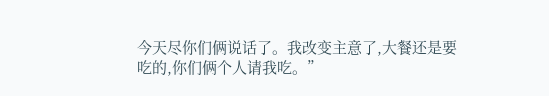今天尽你们俩说话了。我改变主意了,大餐还是要吃的,你们俩个人请我吃。”